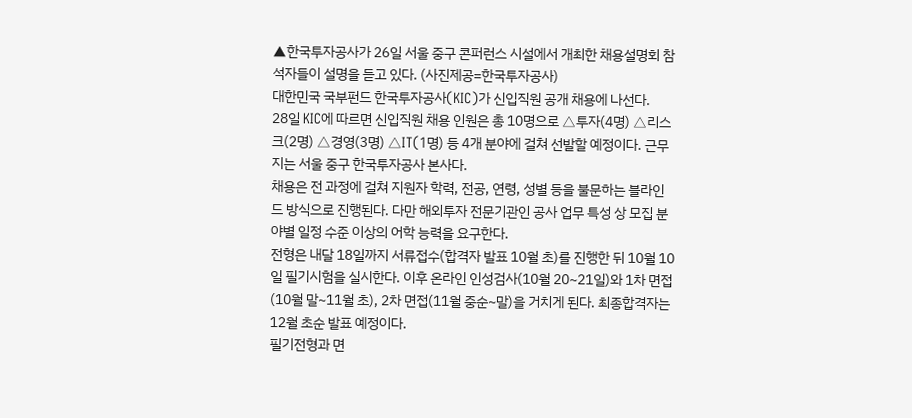▲한국투자공사가 26일 서울 중구 콘퍼런스 시설에서 개최한 채용설명회 참석자들이 설명을 듣고 있다. (사진제공=한국투자공사)
대한민국 국부펀드 한국투자공사(KIC)가 신입직원 공개 채용에 나선다.
28일 KIC에 따르면 신입직원 채용 인원은 총 10명으로 △투자(4명) △리스크(2명) △경영(3명) △IT(1명) 등 4개 분야에 걸쳐 선발할 예정이다. 근무지는 서울 중구 한국투자공사 본사다.
채용은 전 과정에 걸쳐 지원자 학력, 전공, 연령, 성별 등을 불문하는 블라인드 방식으로 진행된다. 다만 해외투자 전문기관인 공사 업무 특성 상 모집 분야별 일정 수준 이상의 어학 능력을 요구한다.
전형은 내달 18일까지 서류접수(합격자 발표 10월 초)를 진행한 뒤 10월 10일 필기시험을 실시한다. 이후 온라인 인성검사(10월 20~21일)와 1차 면접(10월 말~11월 초), 2차 면접(11월 중순~말)을 거치게 된다. 최종합격자는 12월 초순 발표 예정이다.
필기전형과 면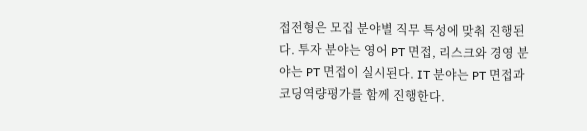접전형은 모집 분야별 직무 특성에 맞춰 진행된다. 투자 분야는 영어 PT 면접, 리스크와 경영 분야는 PT 면접이 실시된다. IT 분야는 PT 면접과 코딩역량평가를 함께 진행한다.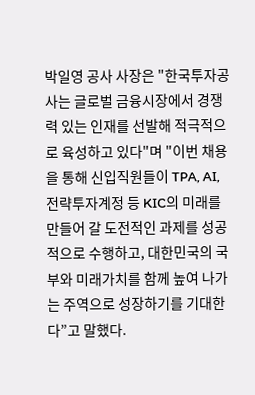박일영 공사 사장은 "한국투자공사는 글로벌 금융시장에서 경쟁력 있는 인재를 선발해 적극적으로 육성하고 있다"며 "이번 채용을 통해 신입직원들이 TPA, AI, 전략투자계정 등 KIC의 미래를 만들어 갈 도전적인 과제를 성공적으로 수행하고, 대한민국의 국부와 미래가치를 함께 높여 나가는 주역으로 성장하기를 기대한다”고 말했다.